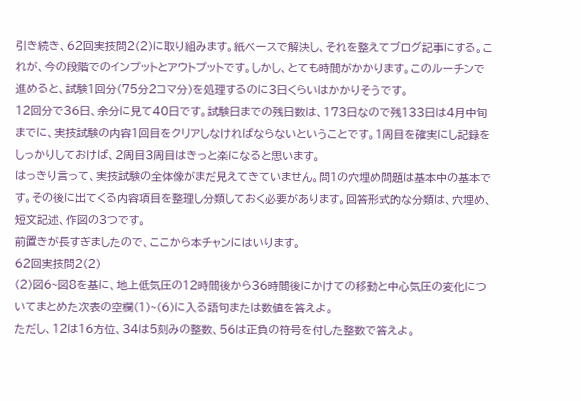引き続き、62回実技問2(2)に取り組みます。紙ベースで解決し、それを整えてブログ記事にする。これが、今の段階でのインプットとアウトプットです。しかし、とても時間がかかります。このルーチンで進めると、試験1回分(75分2コマ分)を処理するのに3日くらいはかかりそうです。
12回分で36日、余分に見て40日です。試験日までの残日数は、173日なので残133日は4月中旬までに、実技試験の内容1回目をクリアしなければならないということです。1周目を確実にし記録をしっかりしておけば、2周目3周目はきっと楽になると思います。
はっきり言って、実技試験の全体像がまだ見えてきていません。問1の穴埋め問題は基本中の基本です。その後に出てくる内容項目を整理し分類しておく必要があります。回答形式的な分類は、穴埋め、短文記述、作図の3つです。
前置きが長すぎましたので、ここから本チャンにはいります。
62回実技問2(2)
(2)図6~図8を基に、地上低気圧の12時間後から36時間後にかけての移動と中心気圧の変化についてまとめた次表の空欄(1)~(6)に入る語句または数値を答えよ。
ただし、12は16方位、34は5刻みの整数、56は正負の符号を付した整数で答えよ。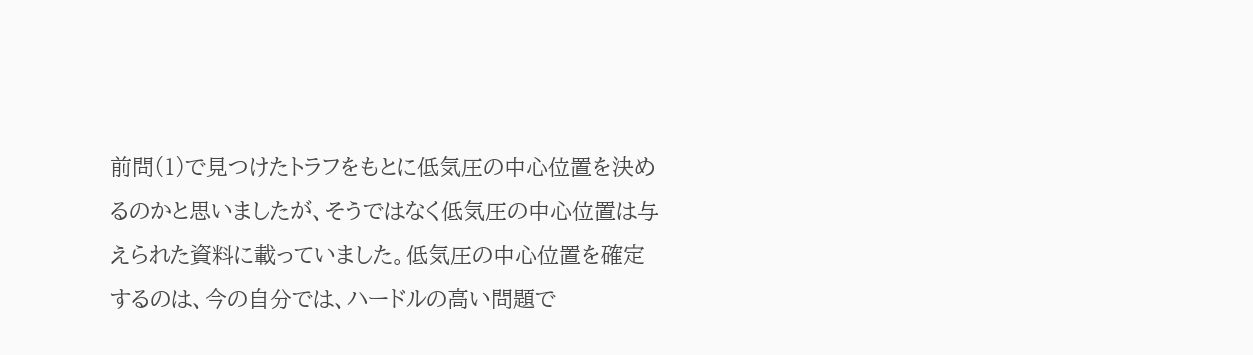前問(1)で見つけたトラフをもとに低気圧の中心位置を決めるのかと思いましたが、そうではなく低気圧の中心位置は与えられた資料に載っていました。低気圧の中心位置を確定するのは、今の自分では、ハードルの高い問題で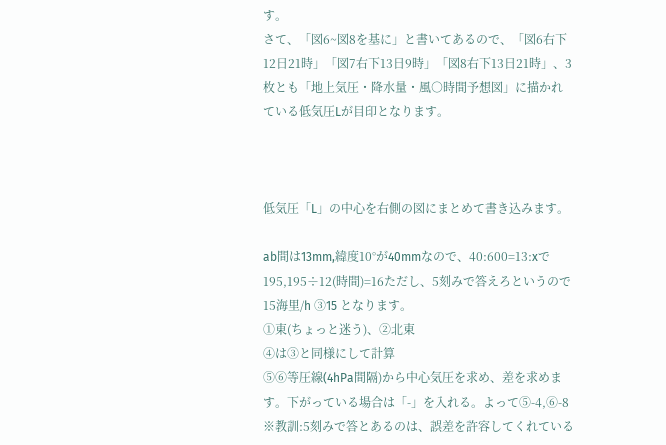す。
さて、「図6~図8を基に」と書いてあるので、「図6右下12日21時」「図7右下13日9時」「図8右下13日21時」、3枚とも「地上気圧・降水量・風○時間予想図」に描かれている低気圧Lが目印となります。



低気圧「L」の中心を右側の図にまとめて書き込みます。

ab間は13mm,緯度10°が40mmなので、40:600=13:xで195,195÷12(時間)=16ただし、5刻みで答えろというので15海里/h ③15 となります。
①東(ちょっと迷う)、②北東
④は③と同様にして計算
⑤⑥等圧線(4hPa間隔)から中心気圧を求め、差を求めます。下がっている場合は「-」を入れる。よって⑤-4,⑥-8
※教訓:5刻みで答とあるのは、誤差を許容してくれている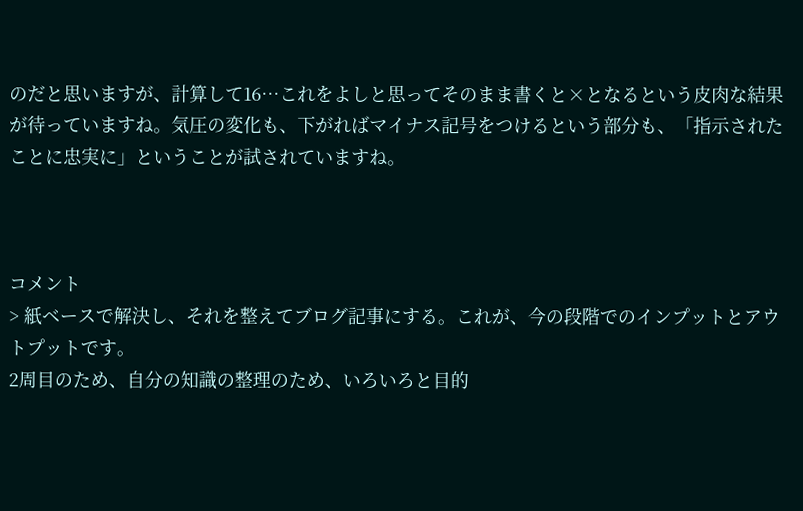のだと思いますが、計算して16…これをよしと思ってそのまま書くと×となるという皮肉な結果が待っていますね。気圧の変化も、下がればマイナス記号をつけるという部分も、「指示されたことに忠実に」ということが試されていますね。



コメント
> 紙ベースで解決し、それを整えてブログ記事にする。これが、今の段階でのインプットとアウトプットです。
2周目のため、自分の知識の整理のため、いろいろと目的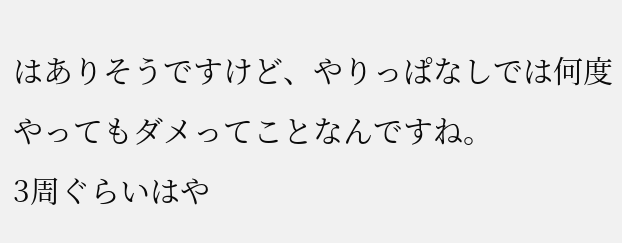はありそうですけど、やりっぱなしでは何度やってもダメってことなんですね。
3周ぐらいはや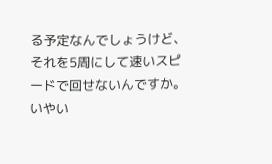る予定なんでしょうけど、それを5周にして速いスピードで回せないんですか。
いやい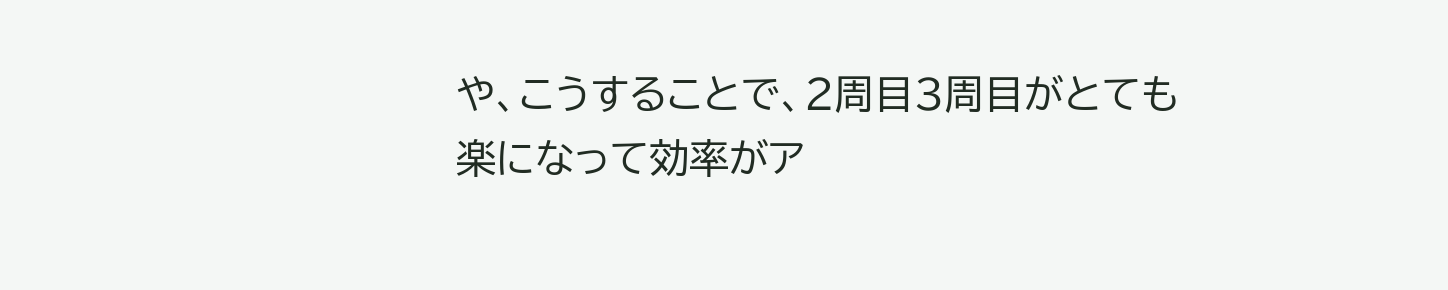や、こうすることで、2周目3周目がとても楽になって効率がア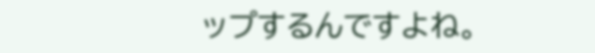ップするんですよね。